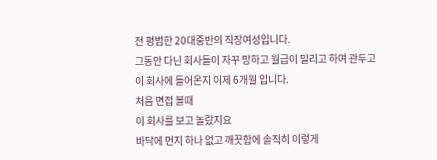전 평범한 20대중반의 직장여성입니다.
그동안 다닌 회사들이 자꾸 망하고 월급이 밀리고 하여 관두고
이 회사에 들어온지 이제 6개월 입니다.
처음 면접 볼때
이 회사를 보고 놀랐지요
바닥에 먼지 하나 없고 깨끗함에 솔직히 이렇게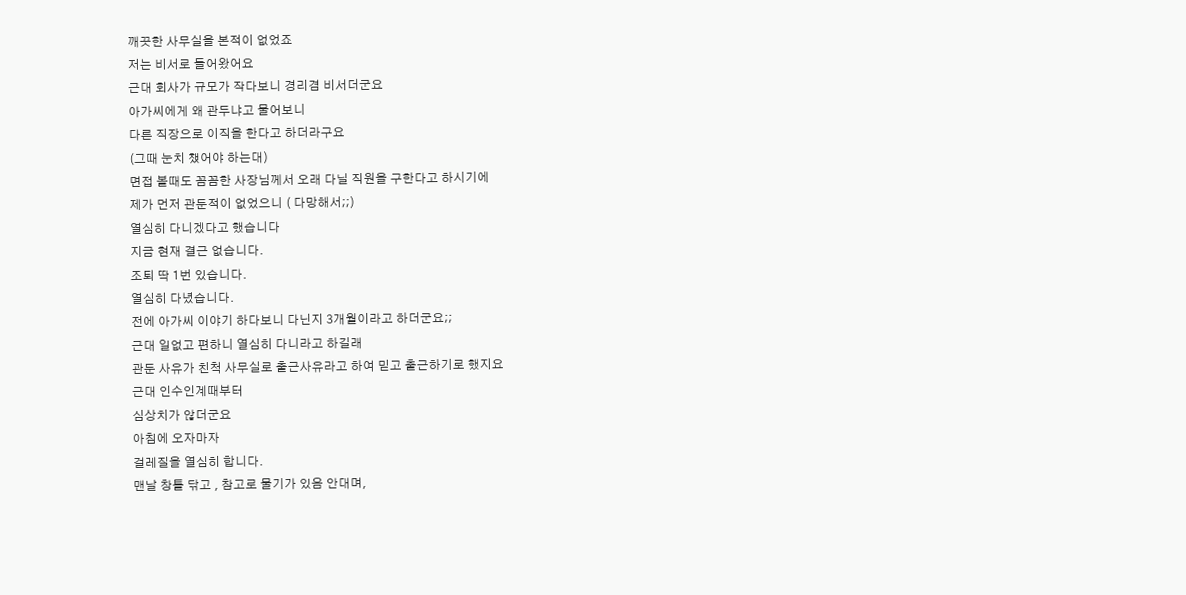깨끗한 사무실을 본적이 없었죠
저는 비서로 들어왔어요
근대 회사가 규모가 작다보니 경리겸 비서더군요
아가씨에게 왜 관두냐고 물어보니
다른 직장으로 이직을 한다고 하더라구요
(그때 눈치 챘어야 하는대)
면접 볼때도 꼼꼼한 사장님께서 오래 다닐 직원을 구한다고 하시기에
제가 먼저 관둔적이 없었으니 ( 다망해서;;)
열심히 다니겠다고 했습니다
지금 현재 결근 없습니다.
조퇴 딱 1번 있습니다.
열심히 다녔습니다.
전에 아가씨 이야기 하다보니 다닌지 3개월이라고 하더군요;;
근대 일없고 편하니 열심히 다니라고 하길래
관둔 사유가 친척 사무실로 출근사유라고 하여 믿고 출근하기로 했지요
근대 인수인계때부터
심상치가 않더군요
아침에 오자마자
걸레질을 열심히 합니다.
맨날 창틀 닦고 , 참고로 물기가 있음 안대며,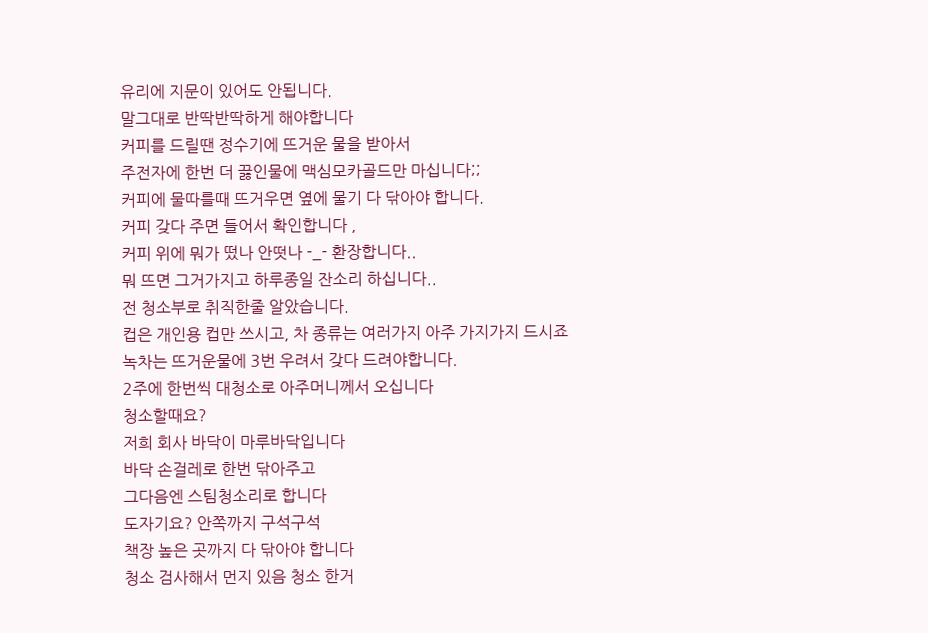유리에 지문이 있어도 안됩니다.
말그대로 반딱반딱하게 해야합니다
커피를 드릴땐 정수기에 뜨거운 물을 받아서
주전자에 한번 더 끓인물에 맥심모카골드만 마십니다;;
커피에 물따를때 뜨거우면 옆에 물기 다 닦아야 합니다.
커피 갖다 주면 들어서 확인합니다 ,
커피 위에 뭐가 떴나 안떳나 -_- 환장합니다..
뭐 뜨면 그거가지고 하루종일 잔소리 하십니다..
전 청소부로 취직한줄 알았습니다.
컵은 개인용 컵만 쓰시고, 차 종류는 여러가지 아주 가지가지 드시죠
녹차는 뜨거운물에 3번 우려서 갖다 드려야합니다.
2주에 한번씩 대청소로 아주머니께서 오십니다
청소할때요?
저희 회사 바닥이 마루바닥입니다
바닥 손걸레로 한번 닦아주고
그다음엔 스팀청소리로 합니다
도자기요? 안쪽까지 구석구석
책장 높은 곳까지 다 닦아야 합니다
청소 검사해서 먼지 있음 청소 한거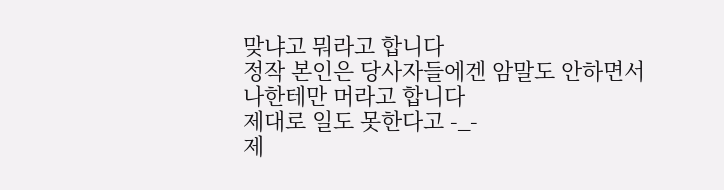맞냐고 뭐라고 합니다
정작 본인은 당사자들에겐 암말도 안하면서
나한테만 머라고 합니다
제대로 일도 못한다고 -_-
제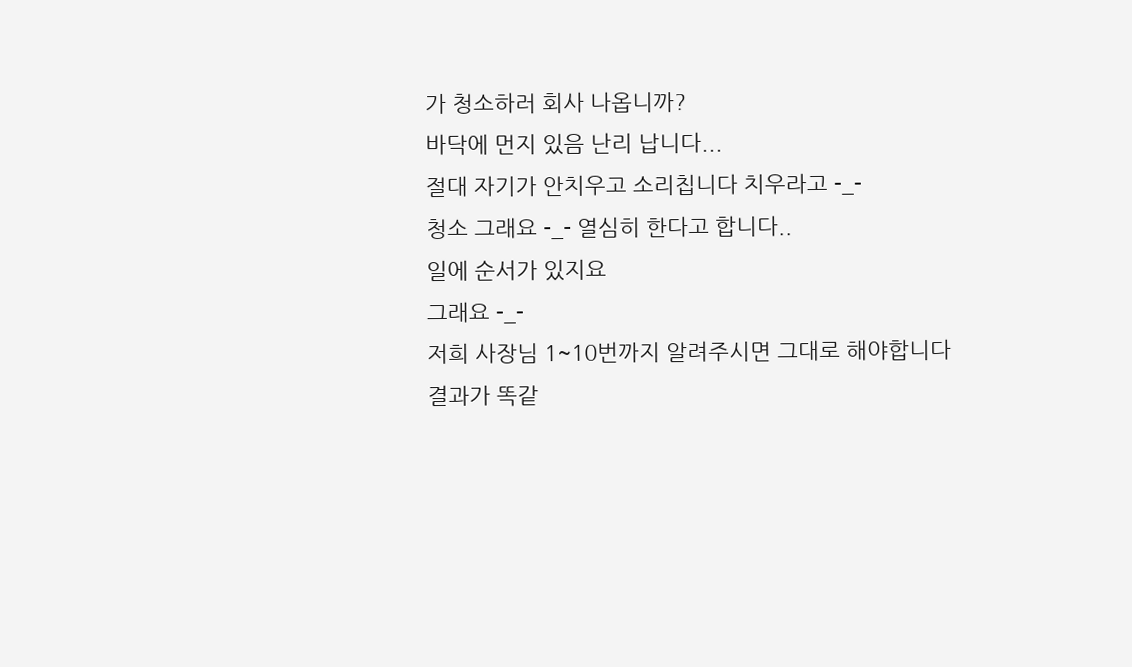가 청소하러 회사 나옵니까?
바닥에 먼지 있음 난리 납니다...
절대 자기가 안치우고 소리칩니다 치우라고 -_-
청소 그래요 -_- 열심히 한다고 합니다..
일에 순서가 있지요
그래요 -_-
저희 사장님 1~10번까지 알려주시면 그대로 해야합니다
결과가 똑같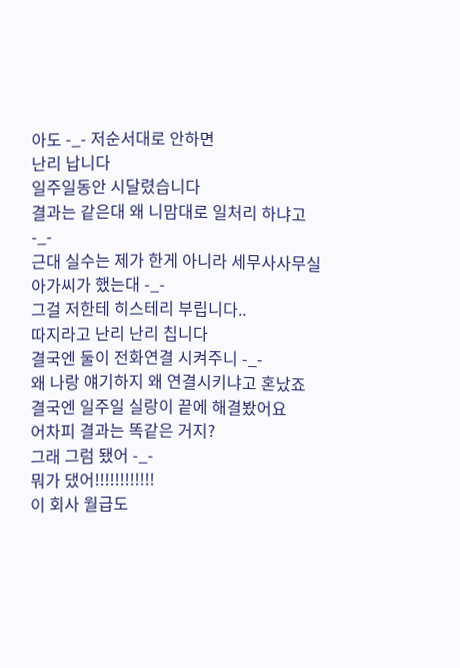아도 -_- 저순서대로 안하면
난리 납니다
일주일동안 시달렸습니다
결과는 같은대 왜 니맘대로 일처리 하냐고 -_-
근대 실수는 제가 한게 아니라 세무사사무실아가씨가 했는대 -_-
그걸 저한테 히스테리 부립니다..
따지라고 난리 난리 칩니다
결국엔 둘이 전화연결 시켜주니 -_-
왜 나랑 얘기하지 왜 연결시키냐고 혼났죠
결국엔 일주일 실랑이 끝에 해결봤어요
어차피 결과는 똑같은 거지?
그래 그럼 됐어 -_-
뭐가 댔어!!!!!!!!!!!!
이 회사 월급도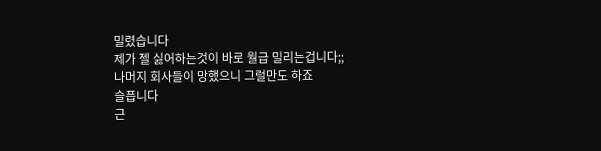밀렸습니다
제가 젤 싫어하는것이 바로 월급 밀리는겁니다;;
나머지 회사들이 망했으니 그럴만도 하죠
슬픕니다
근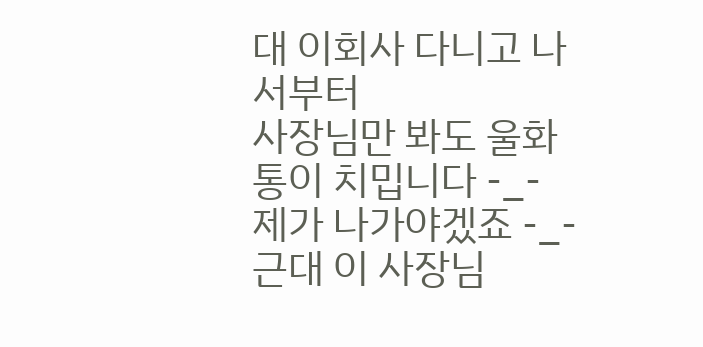대 이회사 다니고 나서부터
사장님만 봐도 울화통이 치밉니다 -_-
제가 나가야겠죠 -_-
근대 이 사장님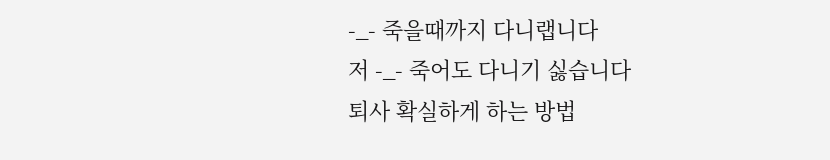-_- 죽을때까지 다니랩니다
저 -_- 죽어도 다니기 싫습니다
퇴사 확실하게 하는 방법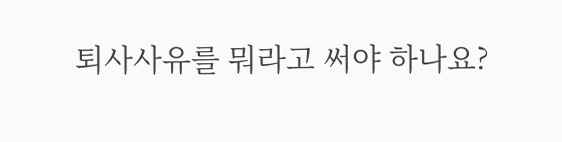퇴사사유를 뭐라고 써야 하나요?